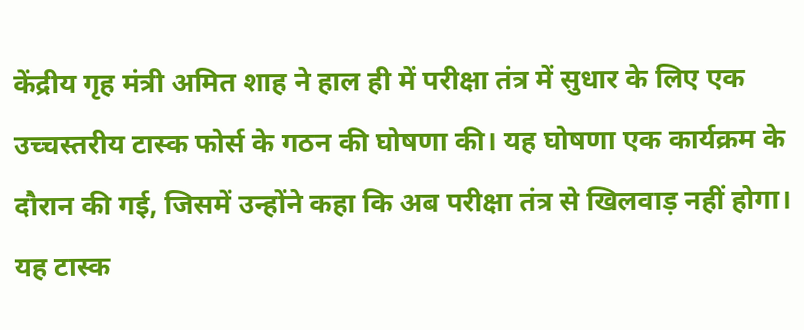केंद्रीय गृह मंत्री अमित शाह ने हाल ही में परीक्षा तंत्र में सुधार के लिए एक उच्चस्तरीय टास्क फोर्स के गठन की घोषणा की। यह घोषणा एक कार्यक्रम के दौरान की गई, जिसमें उन्होंने कहा कि अब परीक्षा तंत्र से खिलवाड़ नहीं होगा। यह टास्क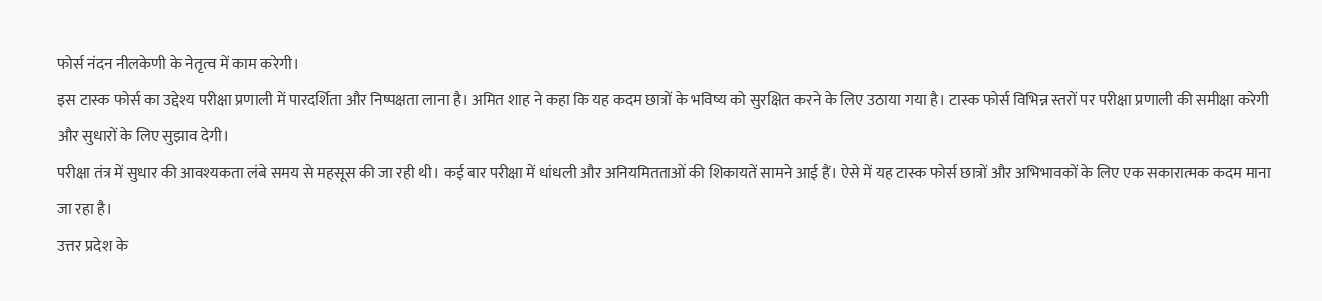फोर्स नंदन नीलकेणी के नेतृत्व में काम करेगी।
इस टास्क फोर्स का उद्देश्य परीक्षा प्रणाली में पारदर्शिता और निष्पक्षता लाना है। अमित शाह ने कहा कि यह कदम छात्रों के भविष्य को सुरक्षित करने के लिए उठाया गया है। टास्क फोर्स विभिन्न स्तरों पर परीक्षा प्रणाली की समीक्षा करेगी और सुधारों के लिए सुझाव देगी।
परीक्षा तंत्र में सुधार की आवश्यकता लंबे समय से महसूस की जा रही थी। कई बार परीक्षा में धांधली और अनियमितताओं की शिकायतें सामने आई हैं। ऐसे में यह टास्क फोर्स छात्रों और अभिभावकों के लिए एक सकारात्मक कदम माना जा रहा है।
उत्तर प्रदेश के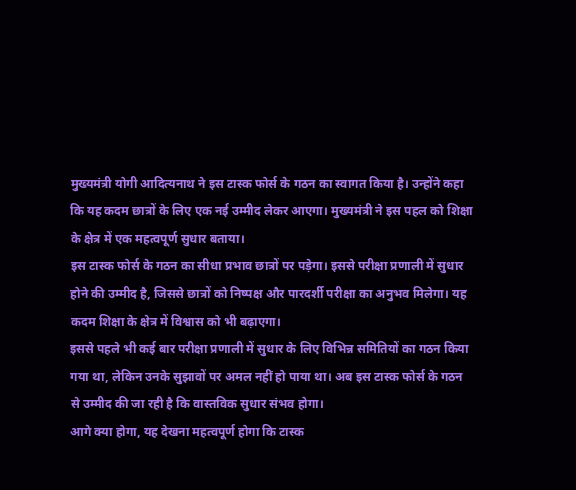मुख्यमंत्री योगी आदित्यनाथ ने इस टास्क फोर्स के गठन का स्वागत किया है। उन्होंने कहा कि यह कदम छात्रों के लिए एक नई उम्मीद लेकर आएगा। मुख्यमंत्री ने इस पहल को शिक्षा के क्षेत्र में एक महत्वपूर्ण सुधार बताया।
इस टास्क फोर्स के गठन का सीधा प्रभाव छात्रों पर पड़ेगा। इससे परीक्षा प्रणाली में सुधार होने की उम्मीद है, जिससे छात्रों को निष्पक्ष और पारदर्शी परीक्षा का अनुभव मिलेगा। यह कदम शिक्षा के क्षेत्र में विश्वास को भी बढ़ाएगा।
इससे पहले भी कई बार परीक्षा प्रणाली में सुधार के लिए विभिन्न समितियों का गठन किया गया था, लेकिन उनके सुझावों पर अमल नहीं हो पाया था। अब इस टास्क फोर्स के गठन से उम्मीद की जा रही है कि वास्तविक सुधार संभव होगा।
आगे क्या होगा, यह देखना महत्वपूर्ण होगा कि टास्क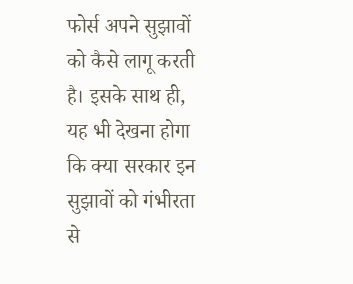फोर्स अपने सुझावों को कैसे लागू करती है। इसके साथ ही, यह भी देखना होगा कि क्या सरकार इन सुझावों को गंभीरता से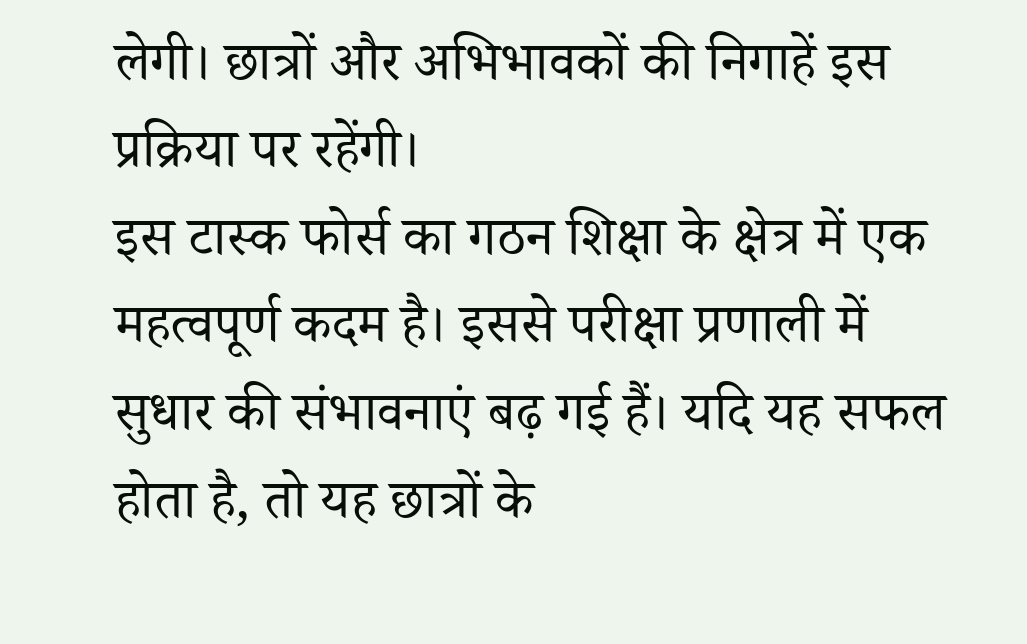लेगी। छात्रों और अभिभावकों की निगाहें इस प्रक्रिया पर रहेंगी।
इस टास्क फोर्स का गठन शिक्षा के क्षेत्र में एक महत्वपूर्ण कदम है। इससे परीक्षा प्रणाली में सुधार की संभावनाएं बढ़ गई हैं। यदि यह सफल होता है, तो यह छात्रों के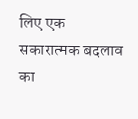लिए एक सकारात्मक बदलाव का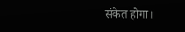संकेत होगा।